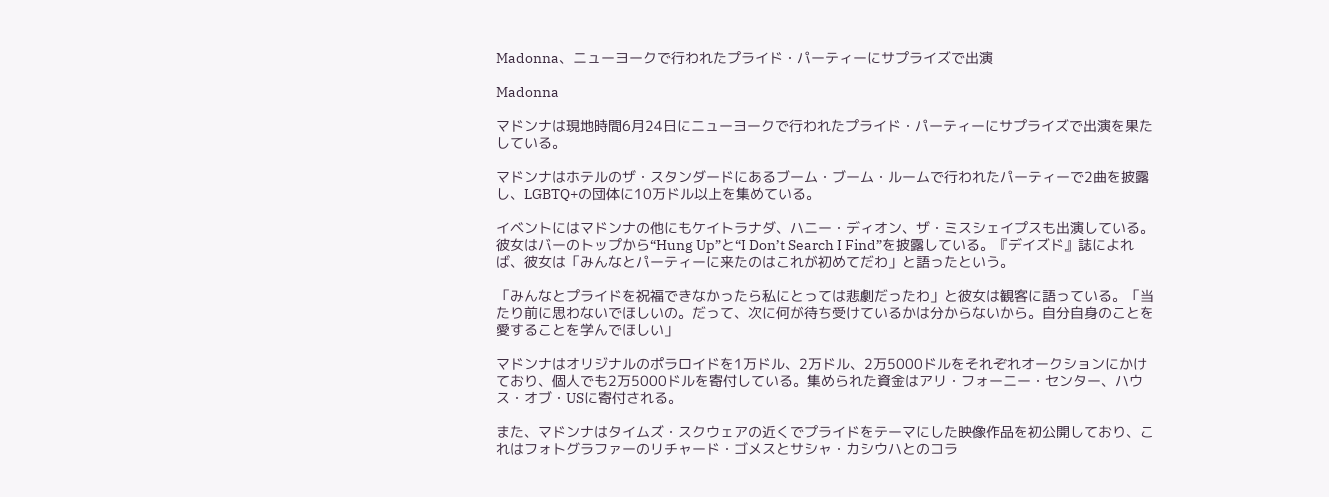Madonna、ニューヨークで行われたプライド・パーティーにサプライズで出演

Madonna

マドンナは現地時間6月24日にニューヨークで行われたプライド・パーティーにサプライズで出演を果たしている。

マドンナはホテルのザ・スタンダードにあるブーム・ブーム・ルームで行われたパーティーで2曲を披露し、LGBTQ+の団体に10万ドル以上を集めている。

イベントにはマドンナの他にもケイトラナダ、ハニー・ディオン、ザ・ミスシェイプスも出演している。彼女はバーのトップから“Hung Up”と“I Don’t Search I Find”を披露している。『デイズド』誌によれば、彼女は「みんなとパーティーに来たのはこれが初めてだわ」と語ったという。

「みんなとプライドを祝福できなかったら私にとっては悲劇だったわ」と彼女は観客に語っている。「当たり前に思わないでほしいの。だって、次に何が待ち受けているかは分からないから。自分自身のことを愛することを学んでほしい」

マドンナはオリジナルのポラロイドを1万ドル、2万ドル、2万5000ドルをそれぞれオークションにかけており、個人でも2万5000ドルを寄付している。集められた資金はアリ・フォーニー・センター、ハウス・オブ・USに寄付される。

また、マドンナはタイムズ・スクウェアの近くでプライドをテーマにした映像作品を初公開しており、これはフォトグラファーのリチャード・ゴメスとサシャ・カシウハとのコラ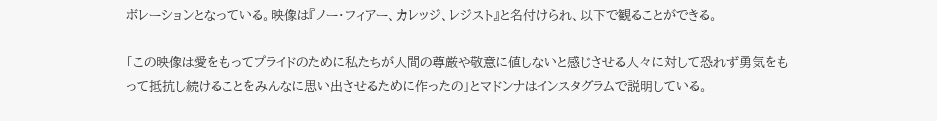ボレーションとなっている。映像は『ノー・フィアー、カレッジ、レジスト』と名付けられ、以下で観ることができる。

「この映像は愛をもってプライドのために私たちが人間の尊厳や敬意に値しないと感じさせる人々に対して恐れず勇気をもって抵抗し続けることをみんなに思い出させるために作ったの」とマドンナはインスタグラムで説明している。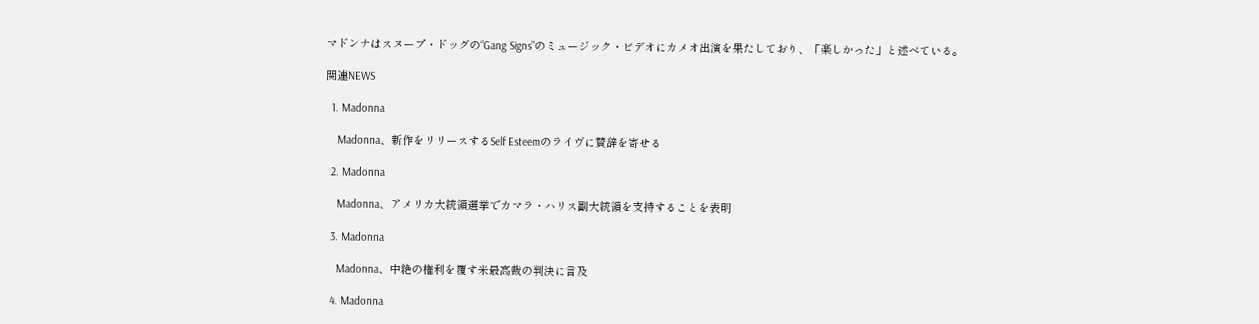マドンナはスヌープ・ドッグの“Gang Signs”のミュージック・ビデオにカメオ出演を果たしており、「楽しかった」と述べている。

関連NEWS

  1. Madonna

    Madonna、新作をリリースするSelf Esteemのライヴに賛辞を寄せる

  2. Madonna

    Madonna、アメリカ大統領選挙でカマラ・ハリス副大統領を支持することを表明

  3. Madonna

    Madonna、中絶の権利を覆す米最高裁の判決に言及

  4. Madonna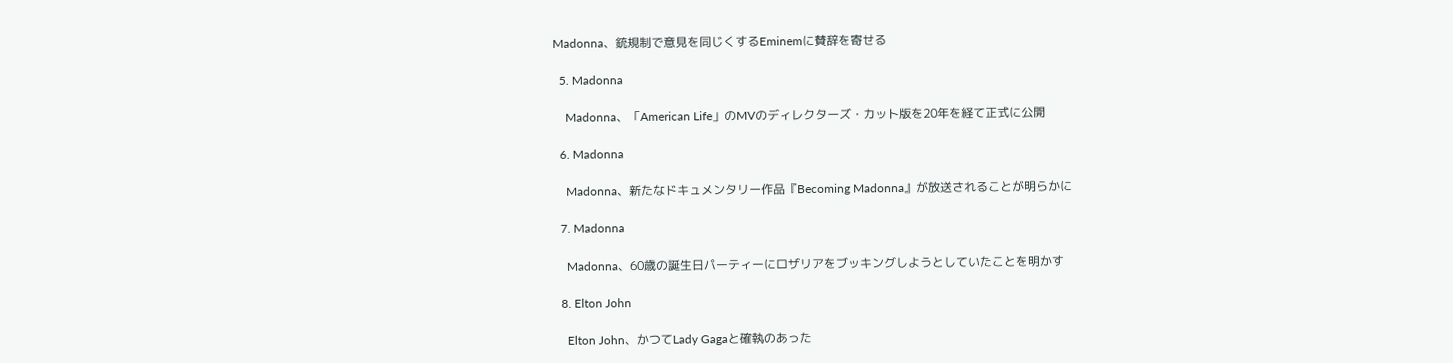Madonna、銃規制で意見を同じくするEminemに賛辞を寄せる

  5. Madonna

    Madonna、「American Life」のMVのディレクターズ・カット版を20年を経て正式に公開

  6. Madonna

    Madonna、新たなドキュメンタリー作品『Becoming Madonna』が放送されることが明らかに

  7. Madonna

    Madonna、60歳の誕生日パーティーにロザリアをブッキングしようとしていたことを明かす

  8. Elton John

    Elton John、かつてLady Gagaと確執のあった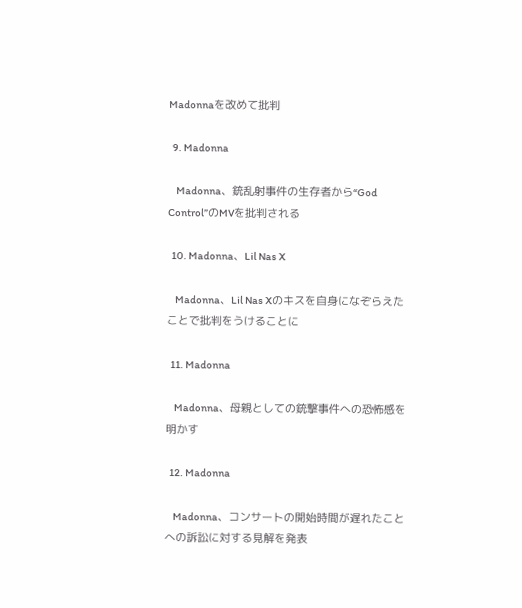Madonnaを改めて批判

  9. Madonna

    Madonna、銃乱射事件の生存者から“God Control”のMVを批判される

  10. Madonna、Lil Nas X

    Madonna、Lil Nas Xのキスを自身になぞらえたことで批判をうけることに

  11. Madonna

    Madonna、母親としての銃撃事件への恐怖感を明かす

  12. Madonna

    Madonna、コンサートの開始時間が遅れたことへの訴訟に対する見解を発表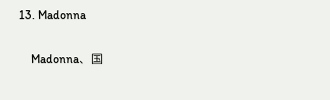13. Madonna

    Madonna、国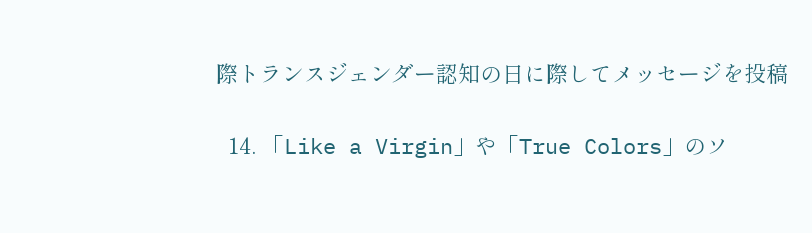際トランスジェンダー認知の日に際してメッセージを投稿

  14. 「Like a Virgin」や「True Colors」のソ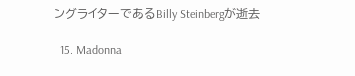ングライターであるBilly Steinbergが逝去

  15. Madonna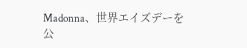Madonna、世界エイズデーを公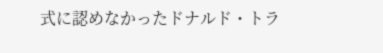式に認めなかったドナルド・トラ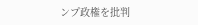ンプ政権を批判